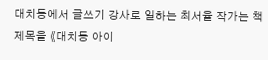대치동에서 글쓰기 강사로 일하는 최서율 작가는 책 제목을 《대치동 아이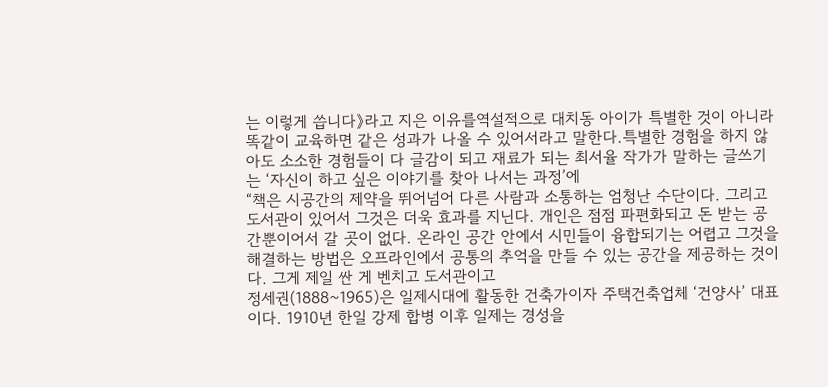는 이렇게 씁니다》라고 지은 이유를역설적으로 대치동 아이가 특별한 것이 아니라 똑같이 교육하면 같은 성과가 나올 수 있어서라고 말한다.특별한 경험을 하지 않아도 소소한 경험들이 다 글감이 되고 재료가 되는 최서율 작가가 말하는 글쓰기는 ‘자신이 하고 싶은 이야기를 찾아 나서는 과정’에
“책은 시공간의 제약을 뛰어넘어 다른 사람과 소통하는 엄청난 수단이다. 그리고 도서관이 있어서 그것은 더욱 효과를 지닌다. 개인은 점점 파편화되고 돈 받는 공간뿐이어서 갈 곳이 없다. 온라인 공간 안에서 시민들이 융합되기는 어렵고 그것을 해결하는 방법은 오프라인에서 공통의 추억을 만들 수 있는 공간을 제공하는 것이다. 그게 제일 싼 게 벤치고 도서관이고
정세권(1888~1965)은 일제시대에 활동한 건축가이자 주택건축업체 ‘건양사’ 대표이다. 1910년 한일 강제 합병 이후 일제는 경성을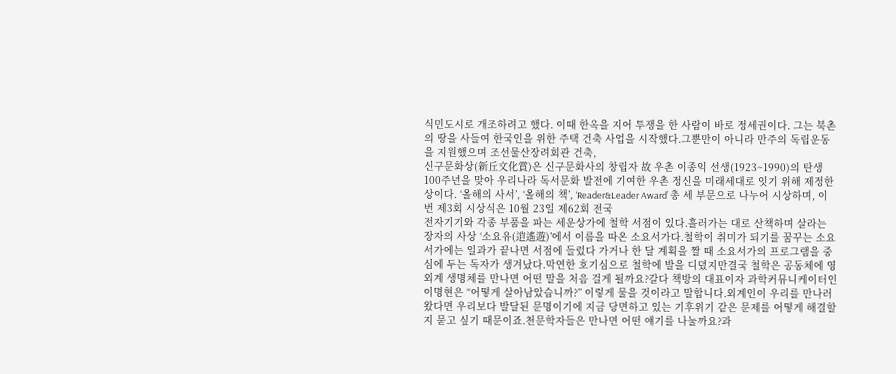식민도시로 개조하려고 했다. 이때 한옥을 지어 투쟁을 한 사람이 바로 정세권이다. 그는 북촌의 땅을 사들여 한국인을 위한 주택 건축 사업을 시작했다.그뿐만이 아니라 만주의 독립운동을 지원했으며 조선물산장려회관 건축,
신구문화상(新丘文化賞)은 신구문화사의 창립자 故 우촌 이종익 선생(1923~1990)의 탄생 100주년을 맞아 우리나라 독서문화 발전에 기여한 우촌 정신을 미래세대로 잇기 위해 제정한 상이다. ‘올해의 사서’, ‘올해의 책’, ‘Reader&Leader Award’ 총 세 부문으로 나누어 시상하며, 이번 제3회 시상식은 10월 23일 제62회 전국
전자기기와 각종 부품을 파는 세운상가에 철학 서점이 있다.흘러가는 대로 산책하며 살라는 장자의 사상 ‘소요유(逍遙遊)’에서 이름을 따온 소요서가다.철학이 취미가 되기를 꿈꾸는 소요서가에는 일과가 끝나면 서점에 들렀다 가거나 한 달 계획을 짤 때 소요서가의 프로그램을 중심에 두는 독자가 생겨났다.막연한 호기심으로 철학에 발을 디뎠지만결국 철학은 공동체에 영
외계 생명체를 만나면 어떤 말을 처음 걸게 될까요?갈다 책방의 대표이자 과학커뮤니케이터인 이명현은 “어떻게 살아남았습니까?” 이렇게 물을 것이라고 말합니다.외계인이 우리를 만나러 왔다면 우리보다 발달된 문명이기에 지금 당면하고 있는 기후위기 같은 문제를 어떻게 해결할지 묻고 싶기 때문이죠.천문학자들은 만나면 어떤 얘기를 나눌까요?과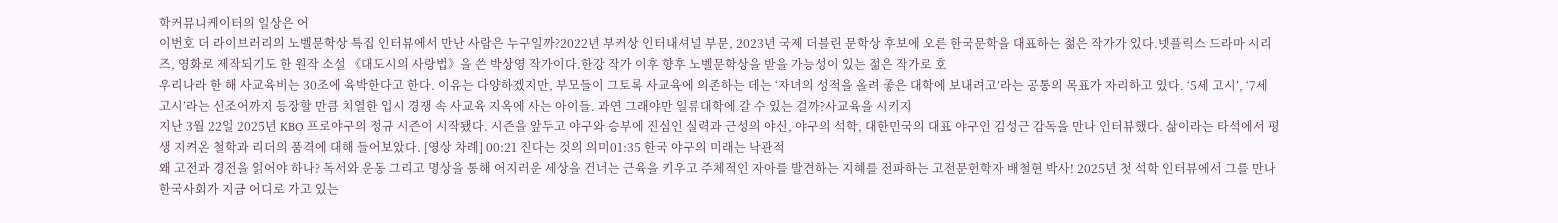학커뮤니케이터의 일상은 어
이번호 더 라이브러리의 노벨문학상 특집 인터뷰에서 만난 사람은 누구일까?2022년 부커상 인터내셔널 부문, 2023년 국제 더블린 문학상 후보에 오른 한국문학을 대표하는 젊은 작가가 있다.넷플릭스 드라마 시리즈, 영화로 제작되기도 한 원작 소설 《대도시의 사랑법》을 쓴 박상영 작가이다.한강 작가 이후 향후 노벨문학상을 받을 가능성이 있는 젊은 작가로 호
우리나라 한 해 사교육비는 30조에 육박한다고 한다. 이유는 다양하겠지만, 부모들이 그토록 사교육에 의존하는 데는 ‘자녀의 성적을 올려 좋은 대학에 보내려고’라는 공통의 목표가 자리하고 있다. ‘5세 고시’, ‘7세 고시’라는 신조어까지 등장할 만큼 치열한 입시 경쟁 속 사교육 지옥에 사는 아이들. 과연 그래야만 일류대학에 갈 수 있는 걸까?사교육을 시키지
지난 3월 22일 2025년 KBO 프로야구의 정규 시즌이 시작됐다. 시즌을 앞두고 야구와 승부에 진심인 실력과 근성의 야신, 야구의 석학, 대한민국의 대표 야구인 김성근 감독을 만나 인터뷰했다. 삶이라는 타석에서 평생 지켜온 철학과 리더의 품격에 대해 들어보았다. [영상 차례] 00:21 진다는 것의 의미01:35 한국 야구의 미래는 낙관적
왜 고전과 경전을 읽어야 하나? 독서와 운동 그리고 명상을 통해 어지러운 세상을 건너는 근육을 키우고 주체적인 자아를 발견하는 지혜를 전파하는 고전문헌학자 배철현 박사! 2025년 첫 석학 인터뷰에서 그를 만나 한국사회가 지금 어디로 가고 있는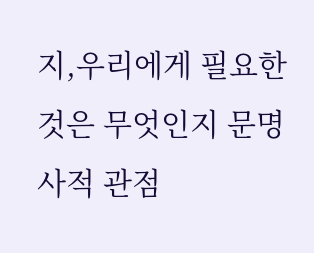지,우리에게 필요한 것은 무엇인지 문명사적 관점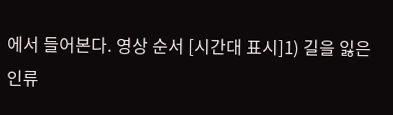에서 들어본다. 영상 순서 [시간대 표시]1) 길을 잃은 인류